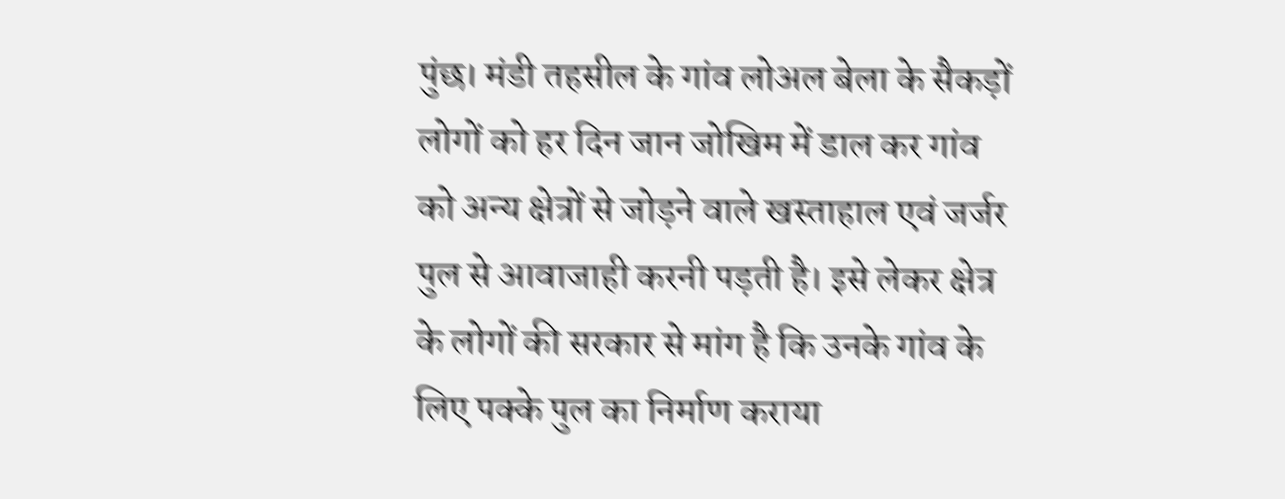पुंछ। मंडी तहसील के गांव लोअल बेला के सैकड़ों लोगों को हर दिन जान जोखिम में डाल कर गांव को अन्य क्षेत्रों से जोड़ने वाले खस्ताहाल एवं जर्जर पुल से आवाजाही करनी पड़ती है। इसे लेकर क्षेत्र के लोगों की सरकार से मांग है कि उनके गांव के लिए पक्के पुल का निर्माण कराया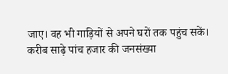जाए। वह भी गाड़ियों से अपने घरों तक पहुंच सकें।
करीब साढ़े पांच हजार की जनसंख्या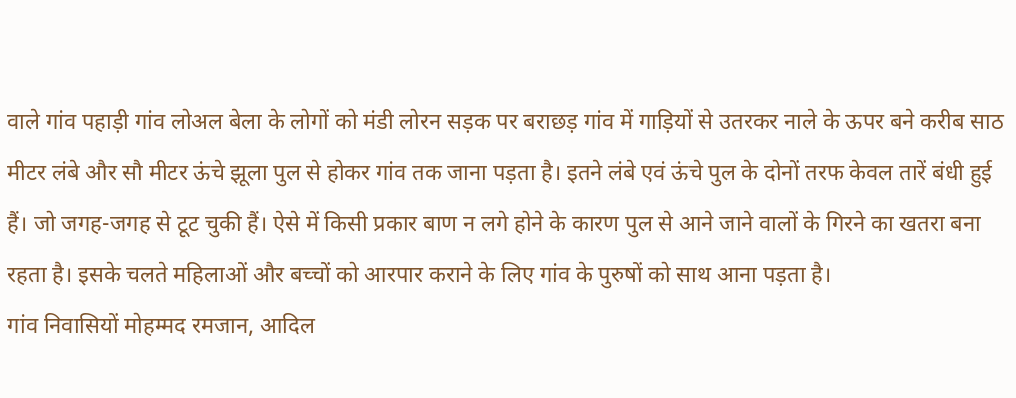वाले गांव पहाड़ी गांव लोअल बेला के लोगों को मंडी लोरन सड़क पर बराछड़ गांव में गाड़ियों से उतरकर नाले के ऊपर बने करीब साठ मीटर लंबे और सौ मीटर ऊंचे झूला पुल से होकर गांव तक जाना पड़ता है। इतने लंबे एवं ऊंचे पुल के दोनों तरफ केवल तारें बंधी हुई हैं। जो जगह-जगह से टूट चुकी हैं। ऐसे में किसी प्रकार बाण न लगे होने के कारण पुल से आने जाने वालों के गिरने का खतरा बना रहता है। इसके चलते महिलाओं और बच्चों को आरपार कराने के लिए गांव के पुरुषों को साथ आना पड़ता है।
गांव निवासियों मोहम्मद रमजान, आदिल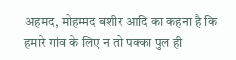अहमद, मोहम्मद बशीर आदि का कहना है कि हमारे गांव के लिए न तो पक्का पुल ही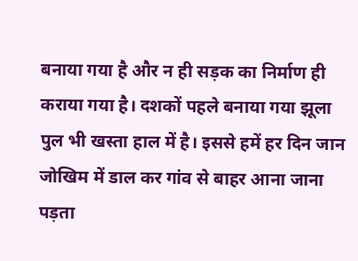बनाया गया है और न ही सड़क का निर्माण ही कराया गया है। दशकों पहले बनाया गया झूला पुल भी खस्ता हाल में है। इससे हमें हर दिन जान जोखिम में डाल कर गांव से बाहर आना जाना पड़ता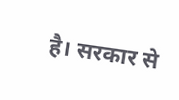है। सरकार से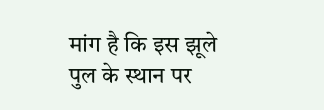मांग है कि इस झूले पुल के स्थान पर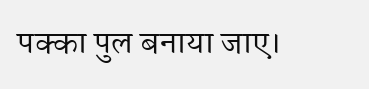पक्का पुल बनाया जाए।